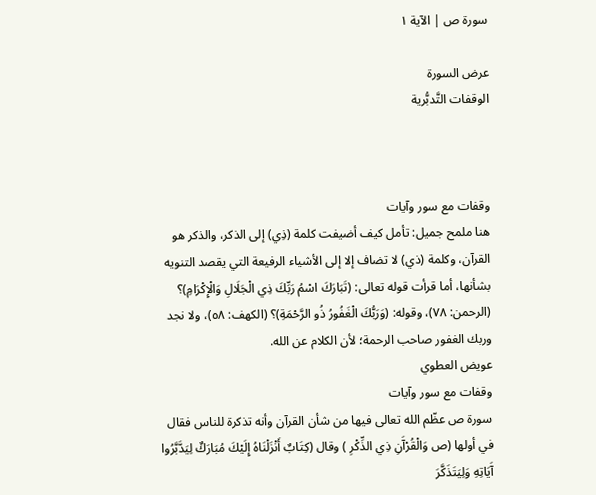سورة ص | الآية ١

عرض السورة
الوقفات التَّدبُّرية



وقفات مع سور وآيات
هنا ملمح جميل: تأمل كيف أضيفت كلمة (ذِي) إلى الذكر، والذكر هو القرآن، وكلمة (ذي) لا تضاف إلا إلى الأشياء الرفيعة التي يقصد التنويه بشأنها، أما قرأت قوله تعالى: (تَبَارَكَ اسْمُ رَبِّكَ ذِي الْجَلَالِ وَالْإِكْرَامِ)؟ (الرحمن: ٧٨)، وقوله: (وَرَبُّكَ الْغَفُورُ ذُو الرَّحْمَةِ)؟ (الكهف: ٥٨)، ولا نجد وربك الغفور صاحب الرحمة؛ لأن الكلام عن الله.
عويض العطوي
وقفات مع سور وآيات
سورة ص عظّم الله تعالى فيها من شأن القرآن وأنه تذكرة للناس فقال في أولها (ص وَالْقُرْآَنِ ذِي الذِّكْرِ ) وقال (كِتَابٌ أَنْزَلْنَاهُ إِلَيْكَ مُبَارَكٌ لِيَدَّبَّرُوا آَيَاتِهِ وَلِيَتَذَكَّرَ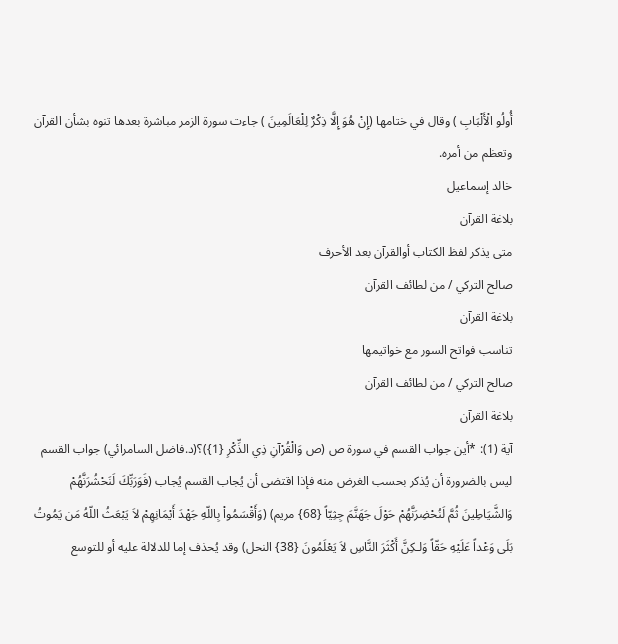أُولُو الْأَلْبَابِ ) وقال في ختامها (إِنْ هُوَ إِلَّا ذِكْرٌ لِلْعَالَمِينَ ) جاءت سورة الزمر مباشرة بعدها تنوه بشأن القرآن وتعظم من أمره.
خالد إسماعيل
بلاغة القرآن
متى يذكر لفظ الكتاب أوالقرآن بعد الأحرف
صالح التركي / من لطائف القرآن
بلاغة القرآن
تناسب فواتح السور مع خواتيمها
صالح التركي / من لطائف القرآن
بلاغة القرآن
آية (1): *أين جواب القسم في سورة ص (ص وَالْقُرْآنِ ذِي الذِّكْرِ {1})؟(د.فاضل السامرائي) جواب القسم ليس بالضرورة أن يُذكر بحسب الغرض منه فإذا اقتضى أن يُجاب القسم يُجاب (فَوَرَبِّكَ لَنَحْشُرَنَّهُمْ وَالشَّيَاطِينَ ثُمَّ لَنُحْضِرَنَّهُمْ حَوْلَ جَهَنَّمَ جِثِيّاً {68} مريم) (وَأَقْسَمُواْ بِاللّهِ جَهْدَ أَيْمَانِهِمْ لاَ يَبْعَثُ اللّهُ مَن يَمُوتُ بَلَى وَعْداً عَلَيْهِ حَقّاً وَلـكِنَّ أَكْثَرَ النَّاسِ لاَ يَعْلَمُونَ {38} النحل) وقد يُحذف إما للدلالة عليه أو للتوسع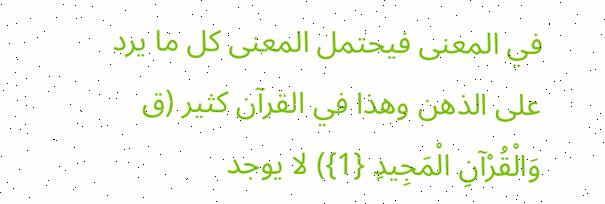في المعنى فيحتمل المعنى كل ما يرد على الذهن وهذا في القرآن كثير (ق وَالْقُرْآنِ الْمَجِيدِ {1}) لا يوجد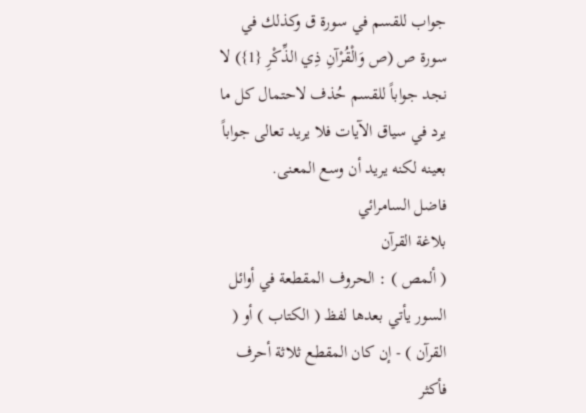جواب للقسم في سورة ق وكذلك في سورة ص (ص وَالْقُرْآنِ ذِي الذِّكْرِ {1}) لا نجد جواباً للقسم حُذف لاحتمال كل ما يرد في سياق الآيات فلا يريد تعالى جواباً بعينه لكنه يريد أن وسع المعنى.
فاضل السامرائي
بلاغة القرآن
( ألمص ) : الحروف المقطعة في أوائل السور يأتي بعدها لفظ ( الكتاب ) أو ( القرآن ) - إن كان المقطع ثلاثة أحرف فأكثر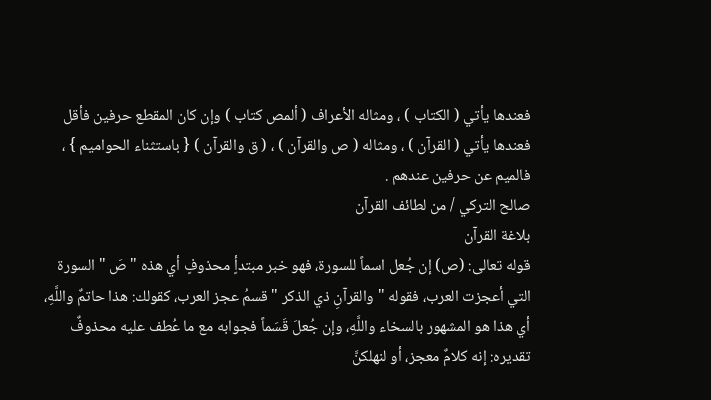فعندها يأتي ( الكتاب ) ، ومثاله الأعراف ( ألمص كتاب ) وإن كان المقطع حرفين فأقل فعندها يأتي ( القرآن ) ، ومثاله ( ص والقرآن ) ، ( ق والقرآن ) { باستثناء الحواميم } ، فالميم عن حرفين عندهم .
صالح التركي / من لطائف القرآن
بلاغة القرآن
قوله تعالى: (ص) إن جُعل اسماً للسورة، فهو خبر مبتدأٍ محذوفٍ أي هذه " صَ " السورة التي أعجزت العرب، فقوله " والقرآنِ ذي الذكر " قسمُ عجز العرب، كقولك: هذا حاتمٌ واللَّهِ، أي هذا هو المشهور بالسخاء واللَّهِ، وإن جُعلَ قَسَماً فجوابه مع ما عُطف عليه محذوفٌ تقديره: إنه كلامٌ معجز، أو لنهلكنَّ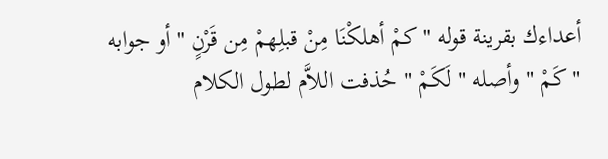أعداءك بقرينة قوله " كمْ أهلكْنَا مِنْ قبلِهمْ مِن قَرْنٍ " أو جوابه " كَمْ " وأصله " لَكَمْ " حُذفت اللاَّم لطول الكلام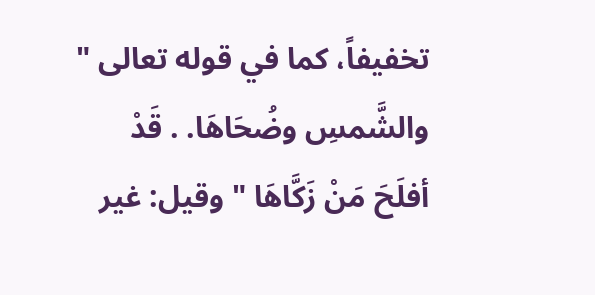تخفيفاً، كما في قوله تعالى " والشَّمسِ وضُحَاهَا. . قَدْ أفلَحَ مَنْ زَكَّاهَا " وقيل: غير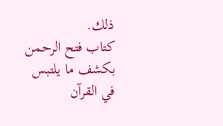ذلك.
كتاب فتح الرحمن بكشف ما يلتبس في القرآن